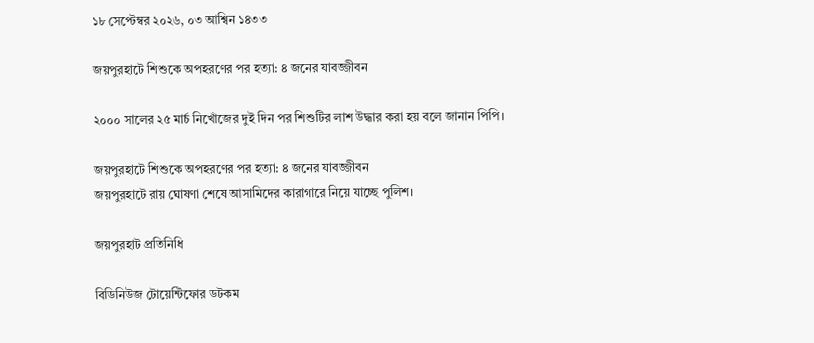১৮ সেপ্টেম্বর ২০২৬, ০৩ আশ্বিন ১৪৩৩

জয়পুরহাটে শিশুকে অপহরণের পর হত্যা: ৪ জনের যাবজ্জীবন

২০০০ সালের ২৫ মার্চ নিখোঁজের দুই দিন পর শিশুটির লাশ উদ্ধার করা হয় বলে জানান পিপি।

জয়পুরহাটে শিশুকে অপহরণের পর হত্যা: ৪ জনের যাবজ্জীবন
জয়পুরহাটে রায় ঘোষণা শেষে আসামিদের কারাগারে নিয়ে যাচ্ছে পুলিশ।

জয়পুরহাট প্রতিনিধি

বিডিনিউজ টোয়েন্টিফোর ডটকম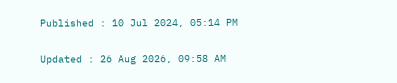Published : 10 Jul 2024, 05:14 PM

Updated : 26 Aug 2026, 09:58 AM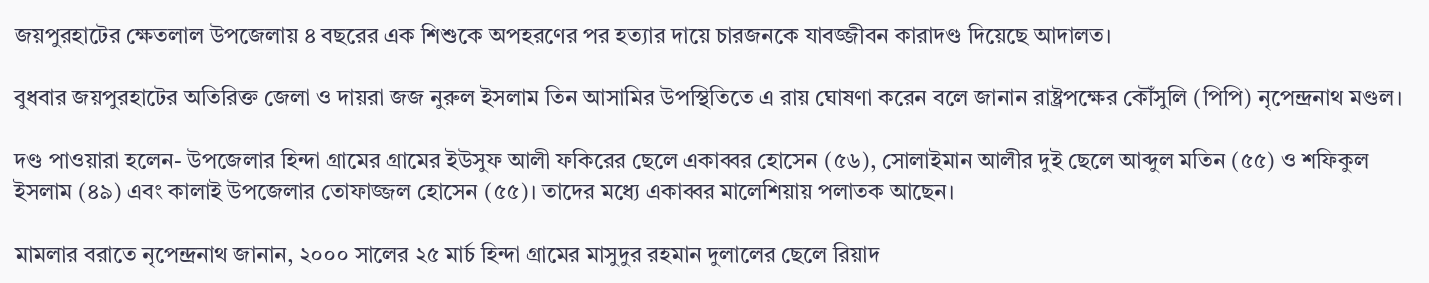জয়পুরহাটের ক্ষেতলাল উপজেলায় ৪ বছরের এক শিশুকে অপহরণের পর হত্যার দায়ে চারজনকে যাবজ্জীবন কারাদণ্ড দিয়েছে আদালত।

বুধবার জয়পুরহাটের অতিরিক্ত জেলা ও দায়রা জজ নুরুল ইসলাম তিন আসামির উপস্থিতিতে এ রায় ঘোষণা করেন বলে জানান রাষ্ট্রপক্ষের কৌঁসুলি (পিপি) নৃপেন্দ্রনাথ মণ্ডল।

দণ্ড পাওয়ারা হলেন- উপজেলার হিন্দা গ্রামের গ্রামের ইউসুফ আলী ফকিরের ছেলে একাব্বর হোসেন (৫৬), সোলাইমান আলীর দুই ছেলে আব্দুল মতিন (৫৫) ও শফিকুল ইসলাম (৪৯) এবং কালাই উপজেলার তোফাজ্জল হোসেন (৫৫)। তাদের মধ্যে একাব্বর মালেশিয়ায় পলাতক আছেন।

মামলার বরাতে নৃপেন্দ্রনাথ জানান, ২০০০ সালের ২৫ মার্চ হিন্দা গ্রামের মাসুদুর রহমান দুলালের ছেলে রিয়াদ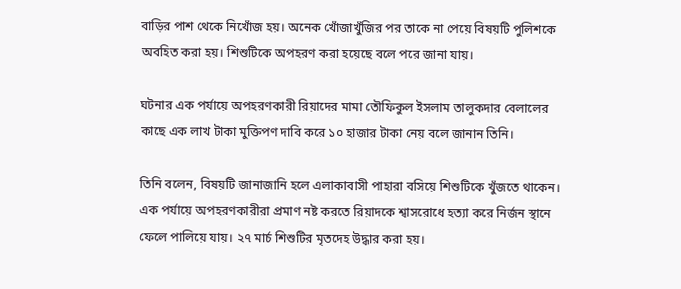বাড়ির পাশ থেকে নিখোঁজ হয়। অনেক খোঁজাখুঁজির পর তাকে না পেয়ে বিষয়টি পুলিশকে অবহিত করা হয়। শিশুটিকে অপহরণ করা হয়েছে বলে পরে জানা যায়।

ঘটনার এক পর্যায়ে অপহরণকারী রিয়াদের মামা তৌফিকুল ইসলাম তালুকদার বেলালের কাছে এক লাখ টাকা মুক্তিপণ দাবি করে ১০ হাজার টাকা নেয় বলে জানান তিনি।

তিনি বলেন, বিষয়টি জানাজানি হলে এলাকাবাসী পাহারা বসিয়ে শিশুটিকে খুঁজতে থাকেন। এক পর্যায়ে অপহরণকারীরা প্রমাণ নষ্ট করতে রিয়াদকে শ্বাসরোধে হত্যা করে নির্জন স্থানে ফেলে পালিয়ে যায়। ২৭ মার্চ শিশুটির মৃতদেহ উদ্ধার করা হয়।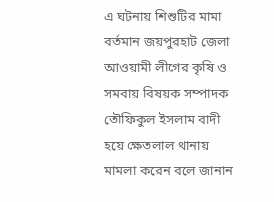এ ঘটনায় শিশুটির মামা বর্তমান জয়পুরহাট জেলা আওয়ামী লীগের কৃষি ও সমবায় বিষয়ক সম্পাদক তৌফিকুল ইসলাম বাদী হয়ে ক্ষেতলাল থানায় মামলা করেন বলে জানান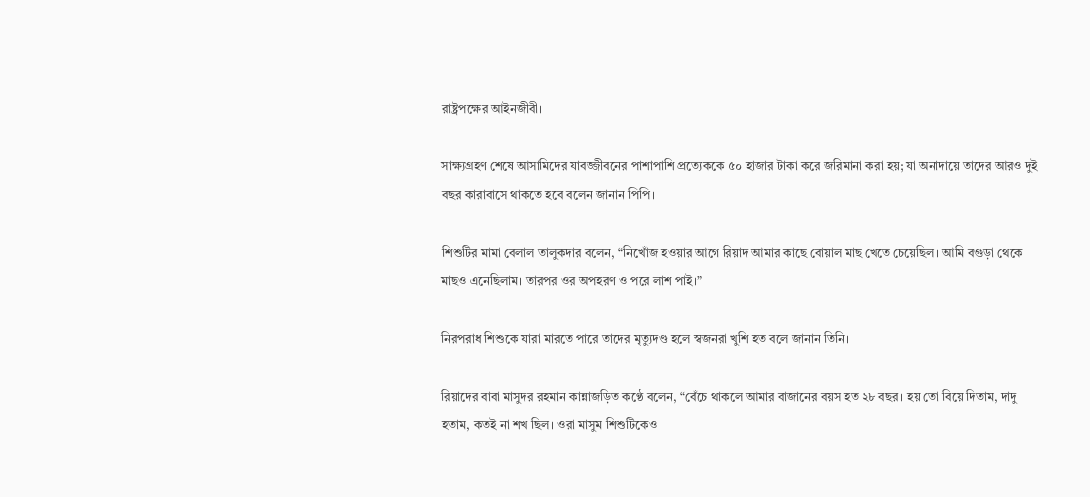রাষ্ট্রপক্ষের আইনজীবী।

সাক্ষ্যগ্রহণ শেষে আসামিদের যাবজ্জীবনের পাশাপাশি প্রত্যেককে ৫০ হাজার টাকা করে জরিমানা করা হয়; যা অনাদায়ে তাদের আরও দুই বছর কারাবাসে থাকতে হবে বলেন জানান পিপি।

শিশুটির মামা বেলাল তালুকদার বলেন, “নিখোঁজ হওয়ার আগে রিয়াদ আমার কাছে বোয়াল মাছ খেতে চেয়েছিল। আমি বগুড়া থেকে মাছও এনেছিলাম। তারপর ওর অপহরণ ও পরে লাশ পাই।”

নিরপরাধ শিশুকে যারা মারতে পারে তাদের মৃত্যুদণ্ড হলে স্বজনরা খুশি হত বলে জানান তিনি।

রিয়াদের বাবা মাসুদর রহমান কান্নাজড়িত কণ্ঠে বলেন, “বেঁচে থাকলে আমার বাজানের বয়স হত ২৮ বছর। হয় তো বিয়ে দিতাম, দাদু হতাম, কতই না শখ ছিল। ওরা মাসুম শিশুটিকেও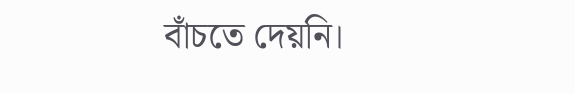বাঁচতে দেয়নি।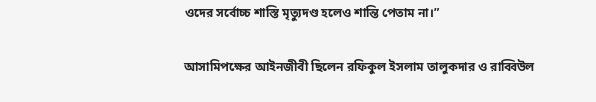ওদের সর্বোচ্চ শাস্তি মৃত্যুদণ্ড হলেও শান্তি পেতাম না।”

আসামিপক্ষের আইনজীবী ছিলেন রফিকুল ইসলাম তালুকদার ও রাব্বিউল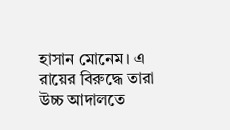হাসান মোনেম। এ রায়ের বিরুদ্ধে তারা উচ্চ আদালতে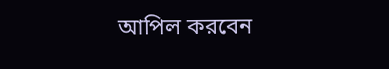আপিল করবেন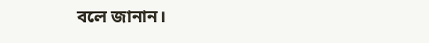বলে জানান।